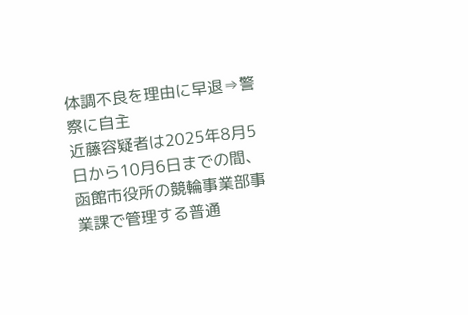体調不良を理由に早退⇒警察に自主
近藤容疑者は2025年8月5日から10月6日までの間、函館市役所の競輪事業部事業課で管理する普通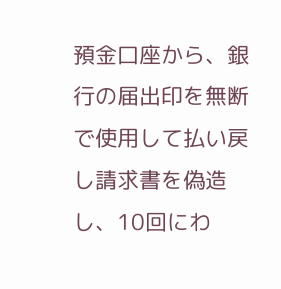預金口座から、銀行の届出印を無断で使用して払い戻し請求書を偽造し、10回にわ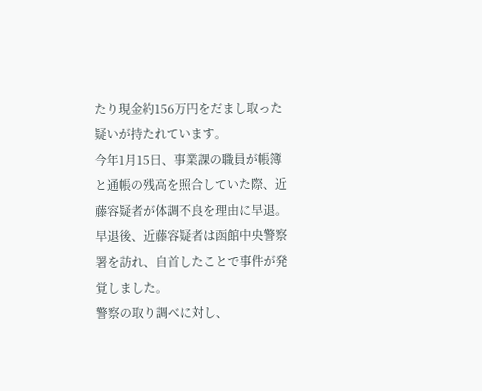たり現金約156万円をだまし取った疑いが持たれています。
今年1月15日、事業課の職員が帳簿と通帳の残高を照合していた際、近藤容疑者が体調不良を理由に早退。
早退後、近藤容疑者は函館中央警察署を訪れ、自首したことで事件が発覚しました。
警察の取り調べに対し、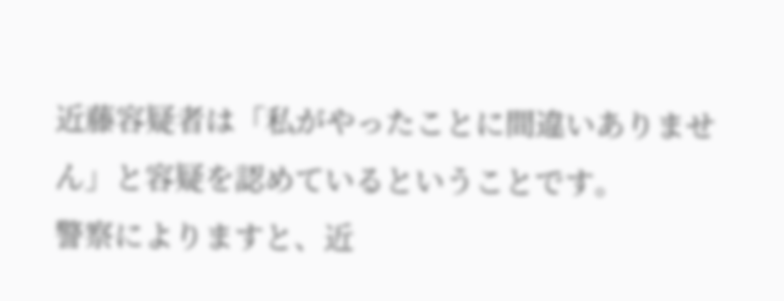近藤容疑者は「私がやったことに間違いありません」と容疑を認めているということです。
警察によりますと、近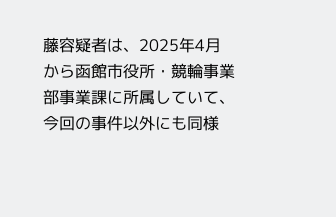藤容疑者は、2025年4月から函館市役所・競輪事業部事業課に所属していて、今回の事件以外にも同様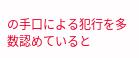の手口による犯行を多数認めていると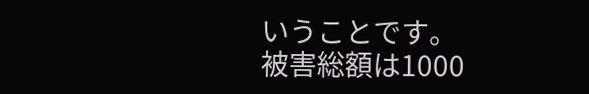いうことです。
被害総額は1000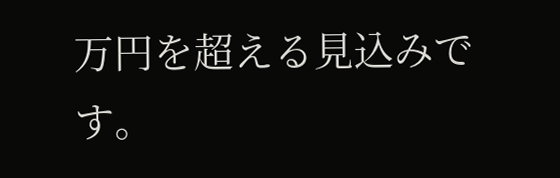万円を超える見込みです。